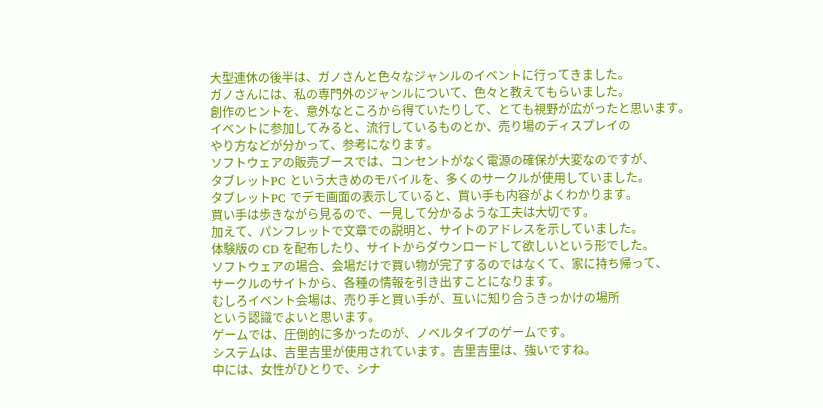大型連休の後半は、ガノさんと色々なジャンルのイベントに行ってきました。
ガノさんには、私の専門外のジャンルについて、色々と教えてもらいました。
創作のヒントを、意外なところから得ていたりして、とても視野が広がったと思います。
イベントに参加してみると、流行しているものとか、売り場のディスプレイの
やり方などが分かって、参考になります。
ソフトウェアの販売ブースでは、コンセントがなく電源の確保が大変なのですが、
タブレットPC という大きめのモバイルを、多くのサークルが使用していました。
タブレットPC でデモ画面の表示していると、買い手も内容がよくわかります。
買い手は歩きながら見るので、一見して分かるような工夫は大切です。
加えて、パンフレットで文章での説明と、サイトのアドレスを示していました。
体験版の CD を配布したり、サイトからダウンロードして欲しいという形でした。
ソフトウェアの場合、会場だけで買い物が完了するのではなくて、家に持ち帰って、
サークルのサイトから、各種の情報を引き出すことになります。
むしろイベント会場は、売り手と買い手が、互いに知り合うきっかけの場所
という認識でよいと思います。
ゲームでは、圧倒的に多かったのが、ノベルタイプのゲームです。
システムは、吉里吉里が使用されています。吉里吉里は、強いですね。
中には、女性がひとりで、シナ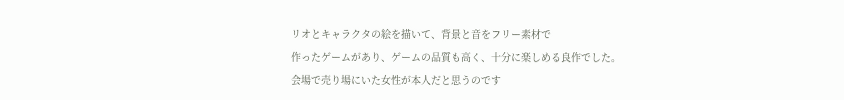リオとキャラクタの絵を描いて、背景と音をフリー素材で
作ったゲームがあり、ゲームの品質も高く、十分に楽しめる良作でした。
会場で売り場にいた女性が本人だと思うのです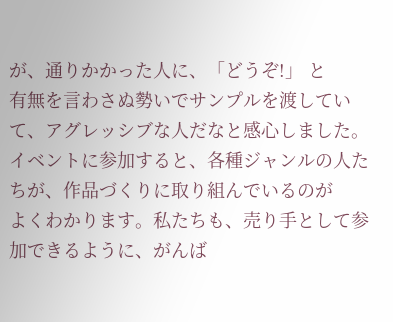が、通りかかった人に、「どうぞ!」 と
有無を言わさぬ勢いでサンプルを渡していて、アグレッシブな人だなと感心しました。
イベントに参加すると、各種ジャンルの人たちが、作品づくりに取り組んでいるのが
よくわかります。私たちも、売り手として参加できるように、がんば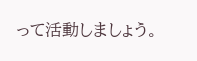って活動しましょう。